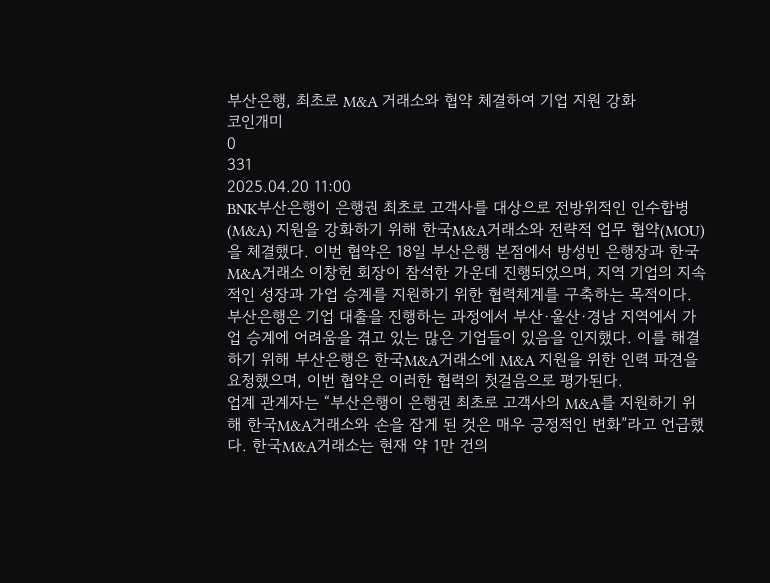부산은행, 최초로 M&A 거래소와 협약 체결하여 기업 지원 강화
코인개미
0
331
2025.04.20 11:00
BNK부산은행이 은행권 최초로 고객사를 대상으로 전방위적인 인수합병(M&A) 지원을 강화하기 위해 한국M&A거래소와 전략적 업무 협약(MOU)을 체결했다. 이번 협약은 18일 부산은행 본점에서 방성빈 은행장과 한국M&A거래소 이창헌 회장이 참석한 가운데 진행되었으며, 지역 기업의 지속적인 성장과 가업 승계를 지원하기 위한 협력체계를 구축하는 목적이다.
부산은행은 기업 대출을 진행하는 과정에서 부산·울산·경남 지역에서 가업 승계에 어려움을 겪고 있는 많은 기업들이 있음을 인지했다. 이를 해결하기 위해 부산은행은 한국M&A거래소에 M&A 지원을 위한 인력 파견을 요청했으며, 이번 협약은 이러한 협력의 첫걸음으로 평가된다.
업계 관계자는 “부산은행이 은행권 최초로 고객사의 M&A를 지원하기 위해 한국M&A거래소와 손을 잡게 된 것은 매우 긍정적인 변화”라고 언급했다. 한국M&A거래소는 현재 약 1만 건의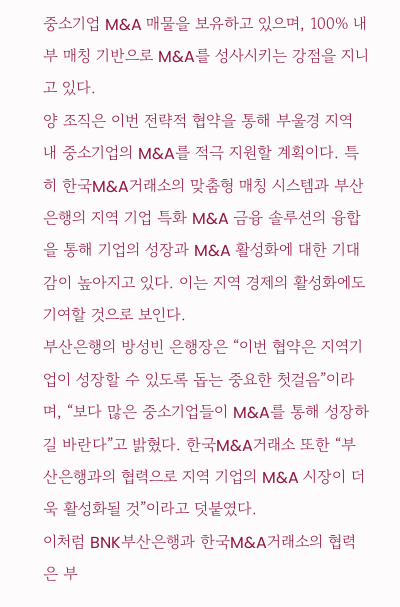중소기업 M&A 매물을 보유하고 있으며, 100% 내부 매칭 기반으로 M&A를 성사시키는 강점을 지니고 있다.
양 조직은 이번 전략적 협약을 통해 부울경 지역 내 중소기업의 M&A를 적극 지원할 계획이다. 특히 한국M&A거래소의 맞춤형 매칭 시스템과 부산은행의 지역 기업 특화 M&A 금융 솔루션의 융합을 통해 기업의 성장과 M&A 활성화에 대한 기대감이 높아지고 있다. 이는 지역 경제의 활성화에도 기여할 것으로 보인다.
부산은행의 방성빈 은행장은 “이번 협약은 지역기업이 성장할 수 있도록 돕는 중요한 첫걸음”이라며, “보다 많은 중소기업들이 M&A를 통해 성장하길 바란다”고 밝혔다. 한국M&A거래소 또한 “부산은행과의 협력으로 지역 기업의 M&A 시장이 더욱 활성화될 것”이라고 덧붙였다.
이처럼 BNK부산은행과 한국M&A거래소의 협력은 부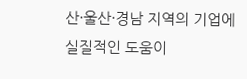산·울산·경남 지역의 기업에 실질적인 도움이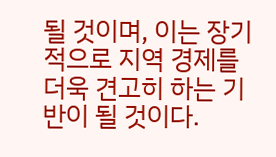될 것이며, 이는 장기적으로 지역 경제를 더욱 견고히 하는 기반이 될 것이다.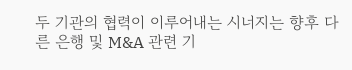두 기관의 협력이 이루어내는 시너지는 향후 다른 은행 및 M&A 관련 기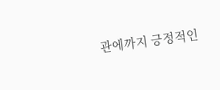관에까지 긍정적인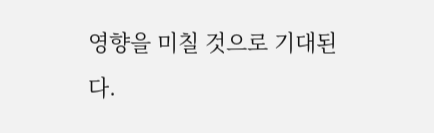영향을 미칠 것으로 기대된다.